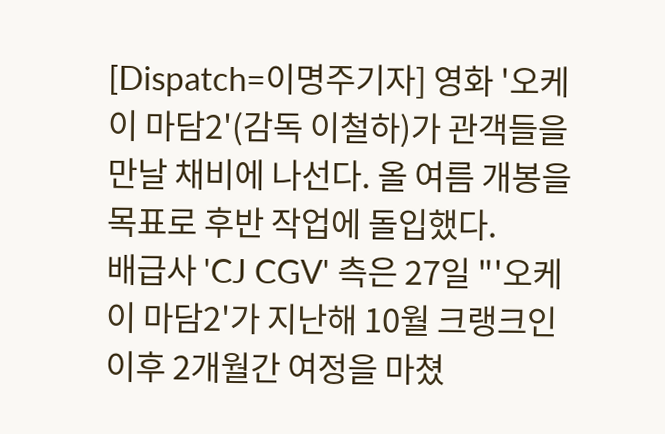[Dispatch=이명주기자] 영화 '오케이 마담2'(감독 이철하)가 관객들을 만날 채비에 나선다. 올 여름 개봉을 목표로 후반 작업에 돌입했다.
배급사 'CJ CGV' 측은 27일 "'오케이 마담2'가 지난해 10월 크랭크인 이후 2개월간 여정을 마쳤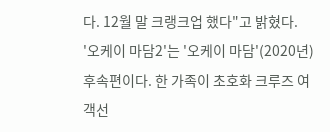다. 12월 말 크랭크업 했다"고 밝혔다.
'오케이 마담2'는 '오케이 마담'(2020년) 후속편이다. 한 가족이 초호화 크루즈 여객선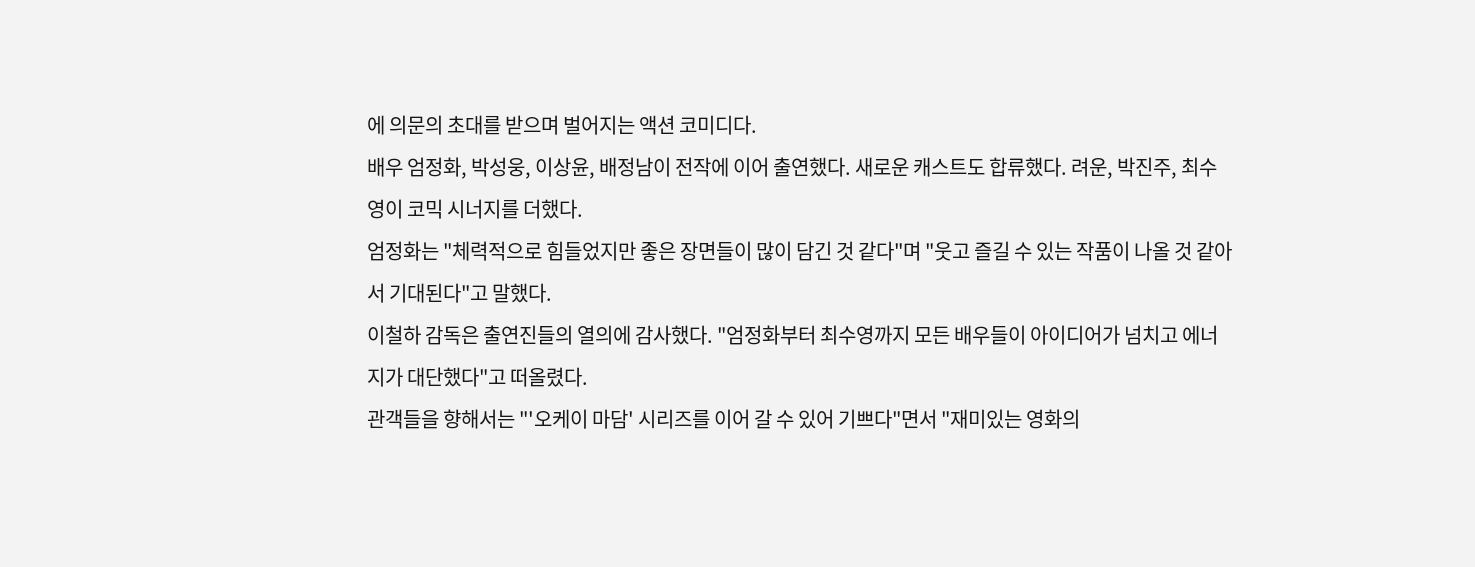에 의문의 초대를 받으며 벌어지는 액션 코미디다.
배우 엄정화, 박성웅, 이상윤, 배정남이 전작에 이어 출연했다. 새로운 캐스트도 합류했다. 려운, 박진주, 최수영이 코믹 시너지를 더했다.
엄정화는 "체력적으로 힘들었지만 좋은 장면들이 많이 담긴 것 같다"며 "웃고 즐길 수 있는 작품이 나올 것 같아서 기대된다"고 말했다.
이철하 감독은 출연진들의 열의에 감사했다. "엄정화부터 최수영까지 모든 배우들이 아이디어가 넘치고 에너지가 대단했다"고 떠올렸다.
관객들을 향해서는 "'오케이 마담' 시리즈를 이어 갈 수 있어 기쁘다"면서 "재미있는 영화의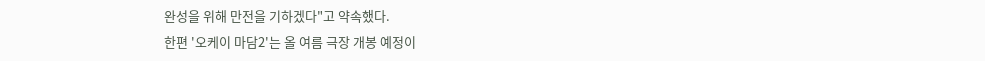완성을 위해 만전을 기하겠다"고 약속했다.
한편 '오케이 마담2'는 올 여름 극장 개봉 예정이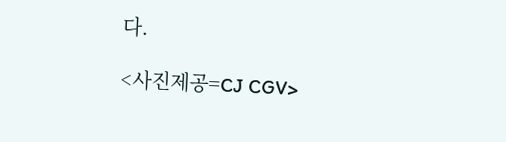다.

<사진제공=CJ CGV>